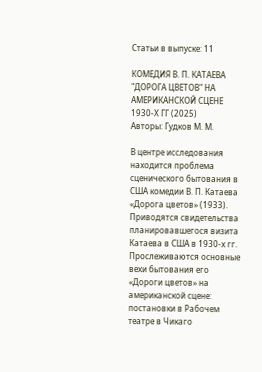Статьи в выпуске: 11

КОМЕДИЯ В. П. КАТАЕВА "ДОРОГА ЦВЕТОВ" НА АМЕРИКАНСКОЙ СЦЕНЕ 1930-Х ГГ (2025)
Авторы: Гудков М. М.

В центре исследования находится проблема сценического бытования в США комедии В. П. Катаева «Дорога цветов» (1933). Приводятся свидетельства планировавшегося визита Катаева в США в 1930-х гг. Прослеживаются основные вехи бытования его «Дороги цветов» на американской сцене: постановки в Рабочем театре в Чикаго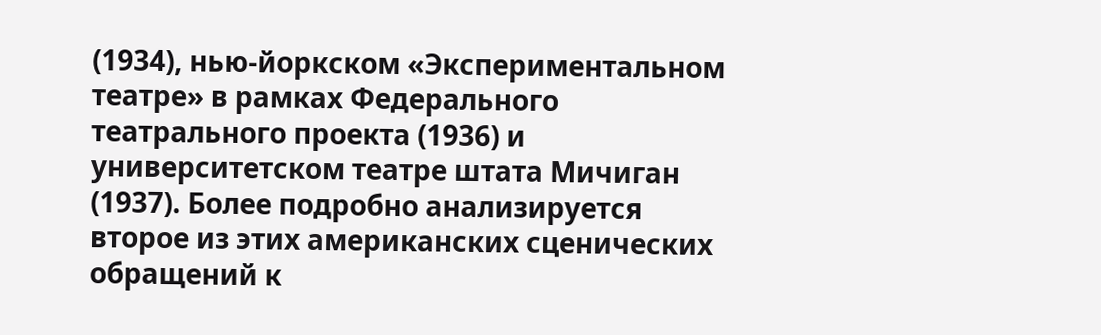(1934), нью-йоркском «Экспериментальном театре» в рамках Федерального театрального проекта (1936) и университетском театре штата Мичиган (1937). Более подробно анализируется второе из этих американских сценических обращений к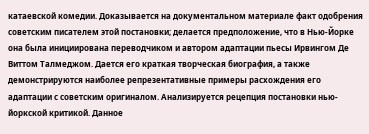катаевской комедии. Доказывается на документальном материале факт одобрения советским писателем этой постановки; делается предположение, что в Нью-Йорке она была инициирована переводчиком и автором адаптации пьесы Ирвингом Де Виттом Талмеджом. Дается его краткая творческая биография, а также демонстрируются наиболее репрезентативные примеры расхождения его адаптации с советским оригиналом. Анализируется рецепция постановки нью-йоркской критикой. Данное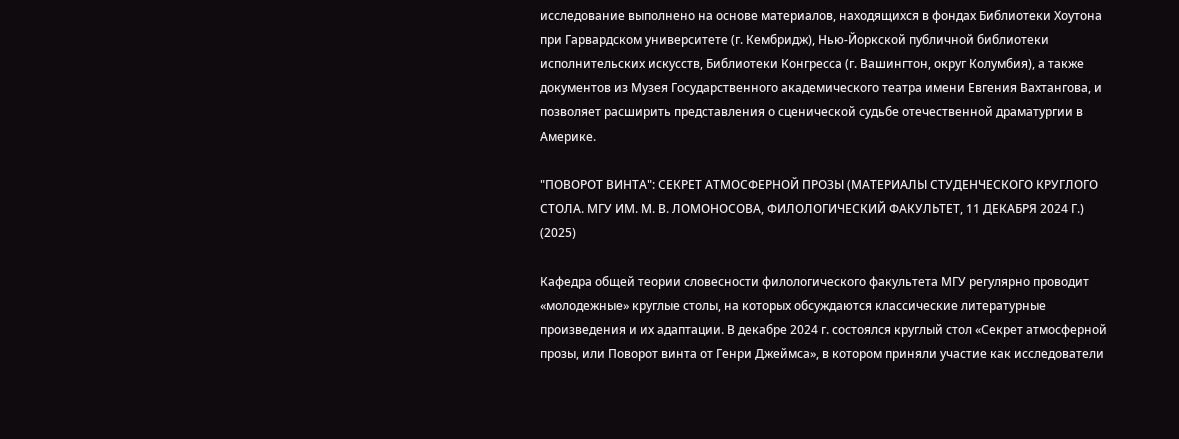исследование выполнено на основе материалов, находящихся в фондах Библиотеки Хоутона при Гарвардском университете (г. Кембридж), Нью-Йоркской публичной библиотеки исполнительских искусств, Библиотеки Конгресса (г. Вашингтон, округ Колумбия), а также документов из Музея Государственного академического театра имени Евгения Вахтангова, и позволяет расширить представления о сценической судьбе отечественной драматургии в Америке.

"ПОВОРОТ ВИНТА": СЕКРЕТ АТМОСФЕРНОЙ ПРОЗЫ (МАТЕРИАЛЫ СТУДЕНЧЕСКОГО КРУГЛОГО СТОЛА. МГУ ИМ. М. В. ЛОМОНОСОВА, ФИЛОЛОГИЧЕСКИЙ ФАКУЛЬТЕТ, 11 ДЕКАБРЯ 2024 Г.) (2025)

Кафедра общей теории словесности филологического факультета МГУ регулярно проводит «молодежные» круглые столы, на которых обсуждаются классические литературные произведения и их адаптации. В декабре 2024 г. состоялся круглый стол «Секрет атмосферной прозы, или Поворот винта от Генри Джеймса», в котором приняли участие как исследователи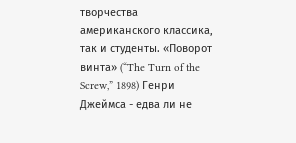творчества американского классика, так и студенты. «Поворот винта» (“The Turn of the Screw,” 1898) Генри Джеймса - едва ли не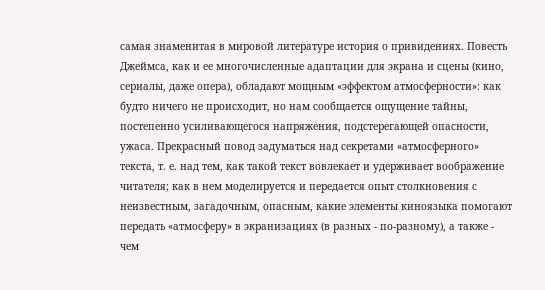самая знаменитая в мировой литературе история о привидениях. Повесть Джеймса, как и ее многочисленные адаптации для экрана и сцены (кино, сериалы, даже опера), обладают мощным «эффектом атмосферности»: как будто ничего не происходит, но нам сообщается ощущение тайны, постепенно усиливающегося напряжения, подстерегающей опасности, ужаса. Прекрасный повод задуматься над секретами «атмосферного» текста, т. е. над тем, как такой текст вовлекает и удерживает воображение читателя; как в нем моделируется и передается опыт столкновения с неизвестным, загадочным, опасным, какие элементы киноязыка помогают передать «атмосферу» в экранизациях (в разных - по-разному), а также - чем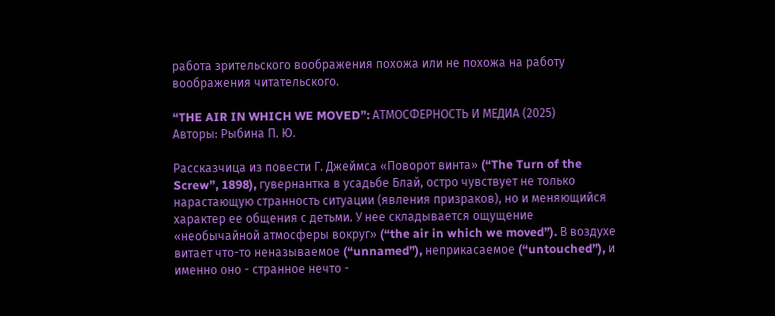работа зрительского воображения похожа или не похожа на работу воображения читательского.

“THE AIR IN WHICH WE MOVED”: АТМОСФЕРНОСТЬ И МЕДИА (2025)
Авторы: Рыбина П. Ю.

Рассказчица из повести Г. Джеймса «Поворот винта» (“The Turn of the Screw”, 1898), гувернантка в усадьбе Блай, остро чувствует не только нарастающую странность ситуации (явления призраков), но и меняющийся характер ее общения с детьми. У нее складывается ощущение «необычайной атмосферы вокруг» (“the air in which we moved”). В воздухе витает что-то неназываемое (“unnamed”), неприкасаемое (“untouched”), и именно оно - странное нечто -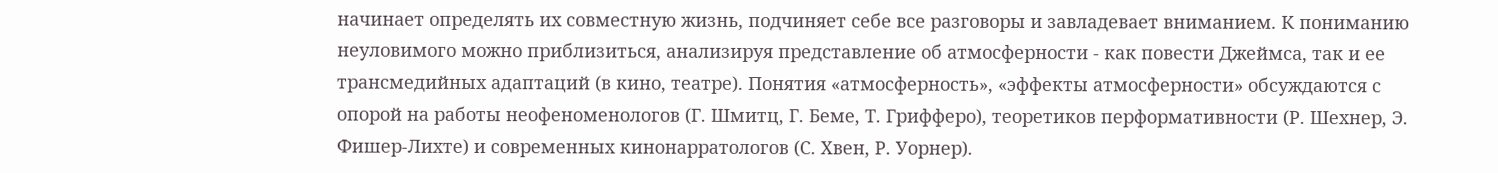начинает определять их совместную жизнь, подчиняет себе все разговоры и завладевает вниманием. К пониманию неуловимого можно приблизиться, анализируя представление об атмосферности - как повести Джеймса, так и ее трансмедийных адаптаций (в кино, театре). Понятия «атмосферность», «эффекты атмосферности» обсуждаются с опорой на работы неофеноменологов (Г. Шмитц, Г. Беме, Т. Грифферо), теоретиков перформативности (Р. Шехнер, Э. Фишер-Лихте) и современных кинонарратологов (С. Хвен, Р. Уорнер).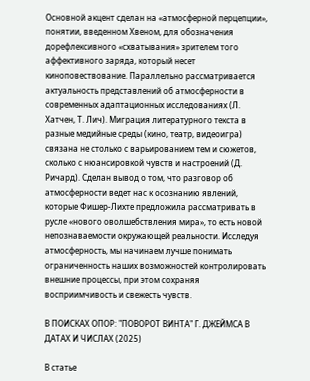Основной акцент сделан на «атмосферной перцепции», понятии, введенном Хвеном, для обозначения дорефлексивного «схватывания» зрителем того аффективного заряда, который несет киноповествование. Параллельно рассматривается актуальность представлений об атмосферности в современных адаптационных исследованиях (Л. Хатчен, Т. Лич). Миграция литературного текста в разные медийные среды (кино, театр, видеоигра) связана не столько с варьированием тем и сюжетов, сколько с нюансировкой чувств и настроений (Д. Ричард). Сделан вывод о том, что разговор об атмосферности ведет нас к осознанию явлений, которые Фишер-Лихте предложила рассматривать в русле «нового оволшебствления мира», то есть новой непознаваемости окружающей реальности. Исследуя атмосферность, мы начинаем лучше понимать ограниченность наших возможностей контролировать внешние процессы, при этом сохраняя восприимчивость и свежесть чувств.

В ПОИСКАХ ОПОР: "ПОВОРОТ ВИНТА" Г. ДЖЕЙМСА В ДАТАХ И ЧИСЛАХ (2025)

В статье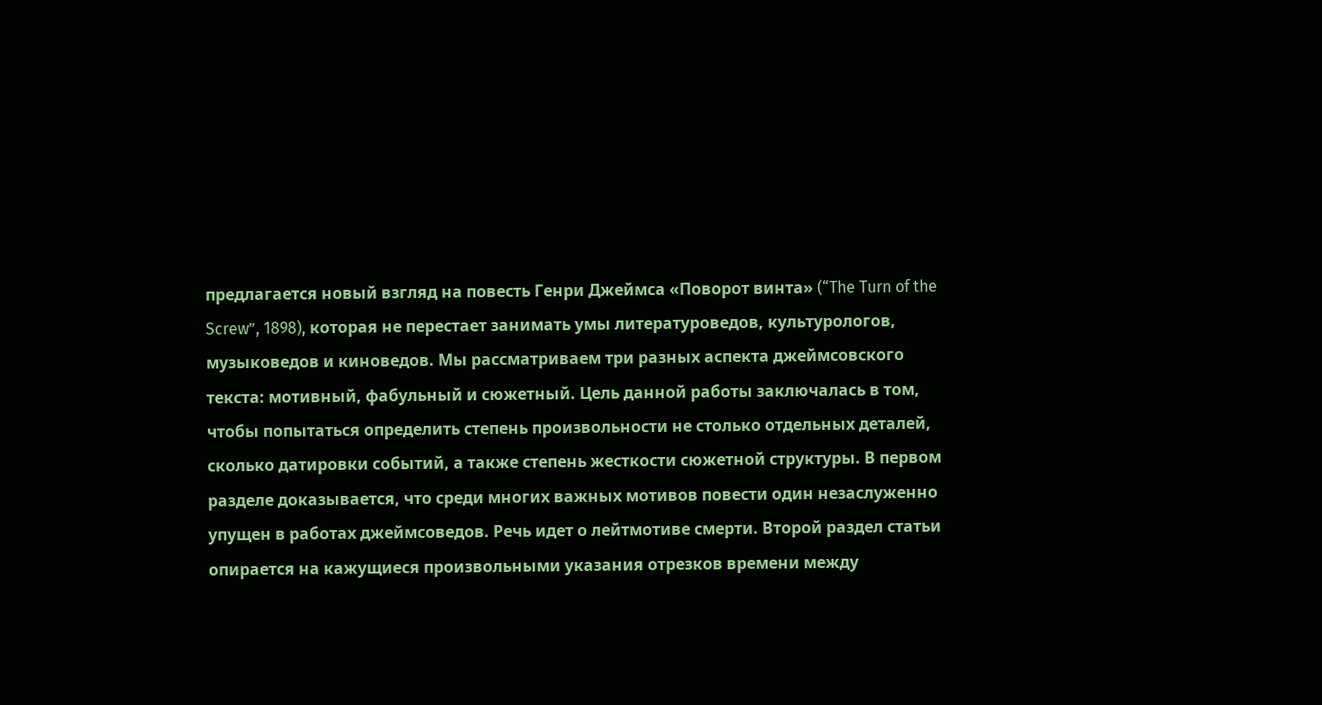предлагается новый взгляд на повесть Генри Джеймса «Поворот винта» (“The Turn of the Screw”, 1898), которая не перестает занимать умы литературоведов, культурологов, музыковедов и киноведов. Мы рассматриваем три разных аспекта джеймсовского текста: мотивный, фабульный и сюжетный. Цель данной работы заключалась в том, чтобы попытаться определить степень произвольности не столько отдельных деталей, сколько датировки событий, а также степень жесткости сюжетной структуры. В первом разделе доказывается, что среди многих важных мотивов повести один незаслуженно упущен в работах джеймсоведов. Речь идет о лейтмотиве смерти. Второй раздел статьи опирается на кажущиеся произвольными указания отрезков времени между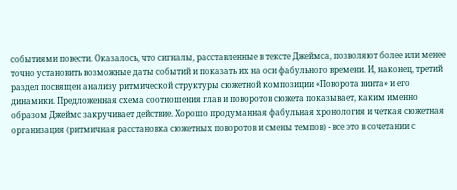событиями повести. Оказалось, что сигналы, расставленные в тексте Джеймса, позволяют более или менее точно установить возможные даты событий и показать их на оси фабульного времени. И, наконец, третий раздел посвящен анализу ритмической структуры сюжетной композиции «Поворота винта» и его динамики. Предложенная схема соотношения глав и поворотов сюжета показывает, каким именно образом Джеймс закручивает действие. Хорошо продуманная фабульная хронология и четкая сюжетная организация (ритмичная расстановка сюжетных поворотов и смены темпов) - все это в сочетании с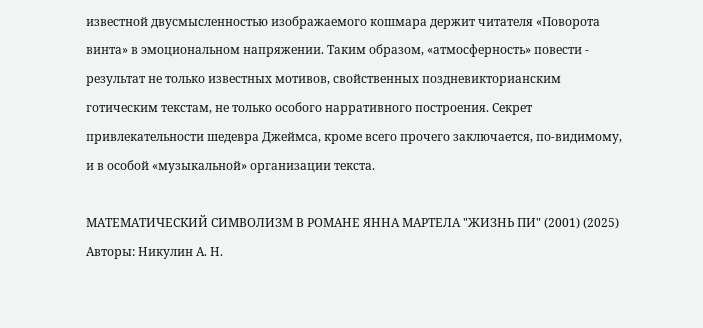известной двусмысленностью изображаемого кошмара держит читателя «Поворота винта» в эмоциональном напряжении. Таким образом, «атмосферность» повести - результат не только известных мотивов, свойственных поздневикторианским готическим текстам, не только особого нарративного построения. Секрет привлекательности шедевра Джеймса, кроме всего прочего заключается, по-видимому, и в особой «музыкальной» организации текста.

МАТЕМАТИЧЕСКИЙ СИМВОЛИЗМ В РОМАНЕ ЯННА МАРТЕЛА "ЖИЗНЬ ПИ" (2001) (2025)
Авторы: Никулин А. Н.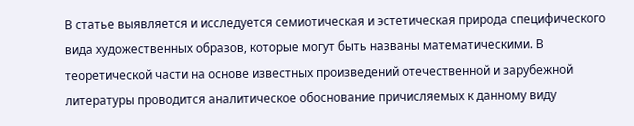В статье выявляется и исследуется семиотическая и эстетическая природа специфического вида художественных образов, которые могут быть названы математическими. В теоретической части на основе известных произведений отечественной и зарубежной литературы проводится аналитическое обоснование причисляемых к данному виду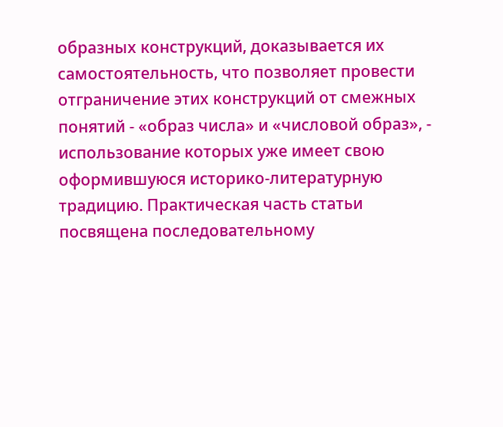образных конструкций, доказывается их самостоятельность, что позволяет провести отграничение этих конструкций от смежных понятий - «образ числа» и «числовой образ», - использование которых уже имеет свою оформившуюся историко-литературную традицию. Практическая часть статьи посвящена последовательному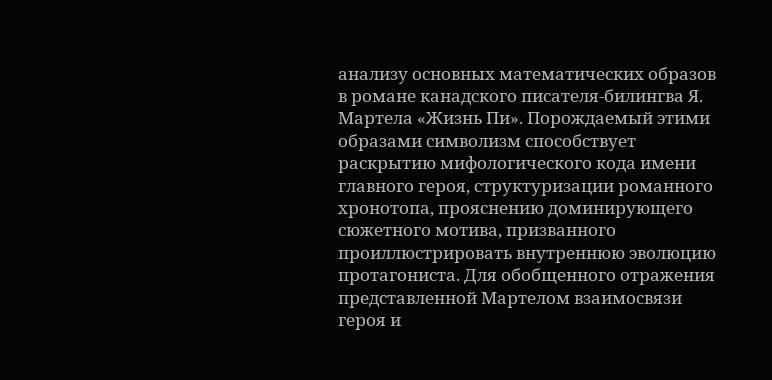анализу основных математических образов в романе канадского писателя-билингва Я. Мартела «Жизнь Пи». Порождаемый этими образами символизм способствует раскрытию мифологического кода имени главного героя, структуризации романного хронотопа, прояснению доминирующего сюжетного мотива, призванного проиллюстрировать внутреннюю эволюцию протагониста. Для обобщенного отражения представленной Мартелом взаимосвязи героя и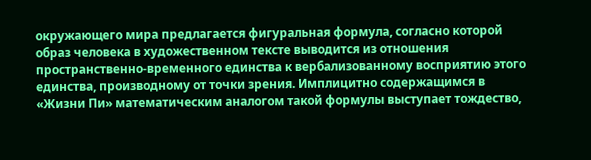окружающего мира предлагается фигуральная формула, согласно которой образ человека в художественном тексте выводится из отношения пространственно-временного единства к вербализованному восприятию этого единства, производному от точки зрения. Имплицитно содержащимся в «Жизни Пи» математическим аналогом такой формулы выступает тождество,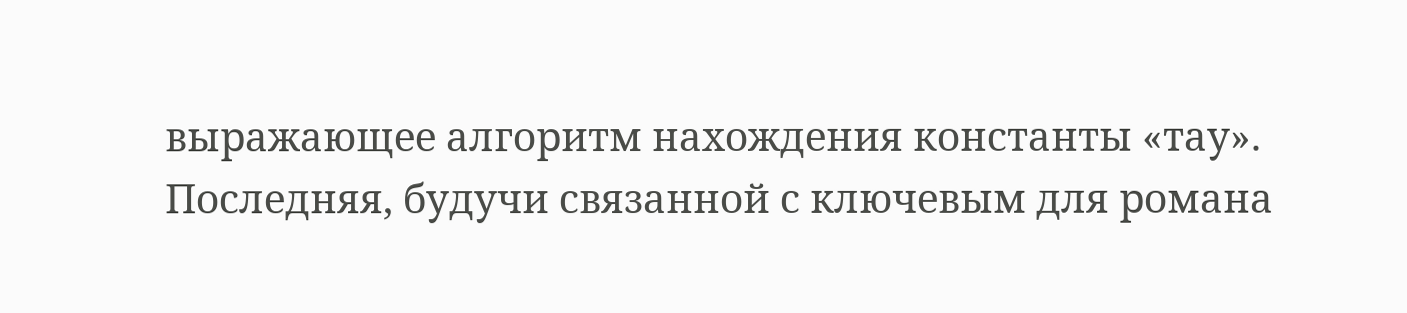выражающее алгоритм нахождения константы «тау». Последняя, будучи связанной с ключевым для романа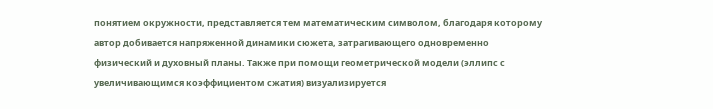понятием окружности, представляется тем математическим символом, благодаря которому автор добивается напряженной динамики сюжета, затрагивающего одновременно физический и духовный планы. Также при помощи геометрической модели (эллипс с увеличивающимся коэффициентом сжатия) визуализируется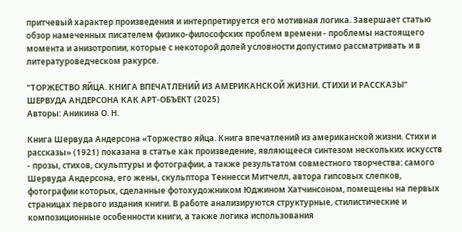притчевый характер произведения и интерпретируется его мотивная логика. Завершает статью обзор намеченных писателем физико-философских проблем времени - проблемы настоящего момента и анизотропии, которые с некоторой долей условности допустимо рассматривать и в литературоведческом ракурсе.

"ТОРЖЕСТВО ЯЙЦА. КНИГА ВПЕЧАТЛЕНИЙ ИЗ АМЕРИКАНСКОЙ ЖИЗНИ. СТИХИ И РАССКАЗЫ" ШЕРВУДА АНДЕРСОНА КАК АРТ-ОБЪЕКТ (2025)
Авторы: Аникина О. Н.

Книга Шервуда Андерсона «Торжество яйца. Книга впечатлений из американской жизни. Стихи и рассказы» (1921) показана в статье как произведение, являющееся синтезом нескольких искусств - прозы, стихов, скульптуры и фотографии, а также результатом совместного творчества: самого Шервуда Андерсона, его жены, скульптора Теннесси Митчелл, автора гипсовых слепков, фотографии которых, сделанные фотохудожником Юджином Хатчинсоном, помещены на первых страницах первого издания книги. В работе анализируются структурные, стилистические и композиционные особенности книги, а также логика использования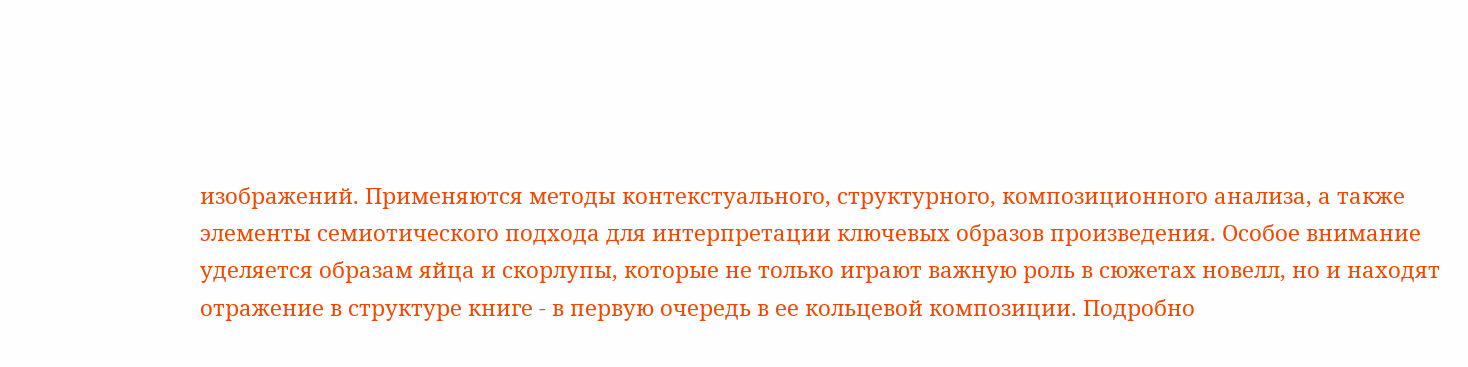изображений. Применяются методы контекстуального, структурного, композиционного анализа, а также элементы семиотического подхода для интерпретации ключевых образов произведения. Особое внимание уделяется образам яйца и скорлупы, которые не только играют важную роль в сюжетах новелл, но и находят отражение в структуре книге - в первую очередь в ее кольцевой композиции. Подробно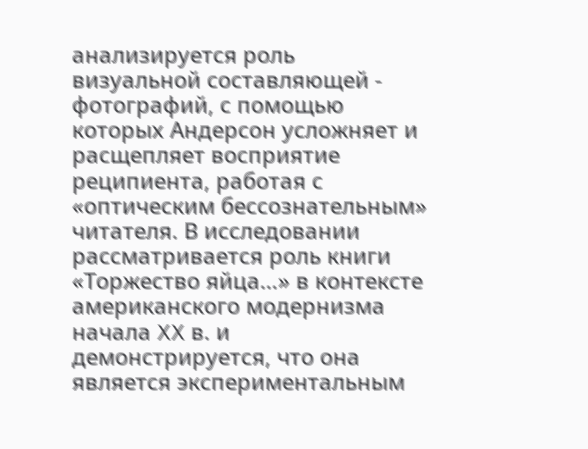анализируется роль визуальной составляющей - фотографий, с помощью которых Андерсон усложняет и расщепляет восприятие реципиента, работая с «оптическим бессознательным» читателя. В исследовании рассматривается роль книги «Торжество яйца…» в контексте американского модернизма начала XX в. и демонстрируется, что она является экспериментальным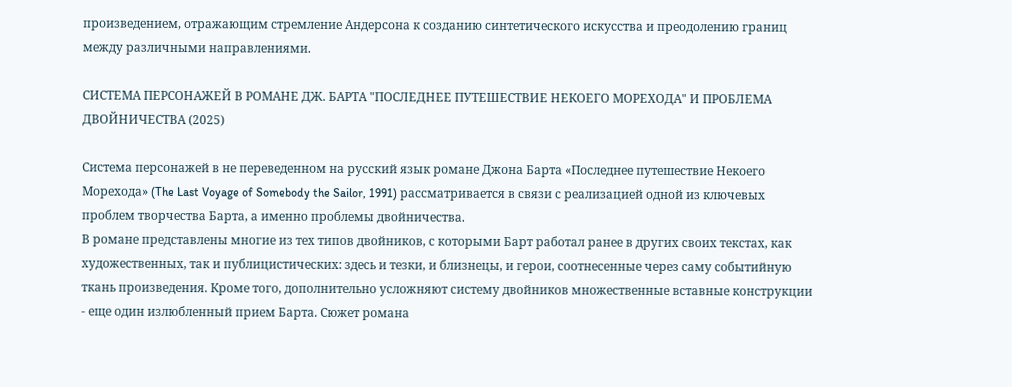произведением, отражающим стремление Андерсона к созданию синтетического искусства и преодолению границ между различными направлениями.

СИСТЕМА ПЕРСОНАЖЕЙ В РОМАНЕ ДЖ. БАРТА "ПОСЛЕДНЕЕ ПУТЕШЕСТВИЕ НЕКОЕГО МОРЕХОДА" И ПРОБЛЕМА ДВОЙНИЧЕСТВА (2025)

Система персонажей в не переведенном на русский язык романе Джона Барта «Последнее путешествие Некоего Морехода» (The Last Voyage of Somebody the Sailor, 1991) рассматривается в связи с реализацией одной из ключевых проблем творчества Барта, а именно проблемы двойничества.
В романе представлены многие из тех типов двойников, с которыми Барт работал ранее в других своих текстах, как художественных, так и публицистических: здесь и тезки, и близнецы, и герои, соотнесенные через саму событийную ткань произведения. Кроме того, дополнительно усложняют систему двойников множественные вставные конструкции - еще один излюбленный прием Барта. Сюжет романа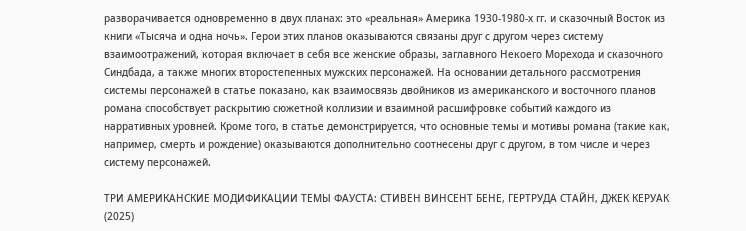разворачивается одновременно в двух планах: это «реальная» Америка 1930-1980-х гг. и сказочный Восток из книги «Тысяча и одна ночь». Герои этих планов оказываются связаны друг с другом через систему взаимоотражений, которая включает в себя все женские образы, заглавного Некоего Морехода и сказочного Синдбада, а также многих второстепенных мужских персонажей. На основании детального рассмотрения системы персонажей в статье показано, как взаимосвязь двойников из американского и восточного планов романа способствует раскрытию сюжетной коллизии и взаимной расшифровке событий каждого из нарративных уровней. Кроме того, в статье демонстрируется, что основные темы и мотивы романа (такие как, например, смерть и рождение) оказываются дополнительно соотнесены друг с другом, в том числе и через систему персонажей.

ТРИ АМЕРИКАНСКИЕ МОДИФИКАЦИИ ТЕМЫ ФАУСТА: СТИВЕН ВИНСЕНТ БЕНЕ, ГЕРТРУДА СТАЙН, ДЖЕК КЕРУАК (2025)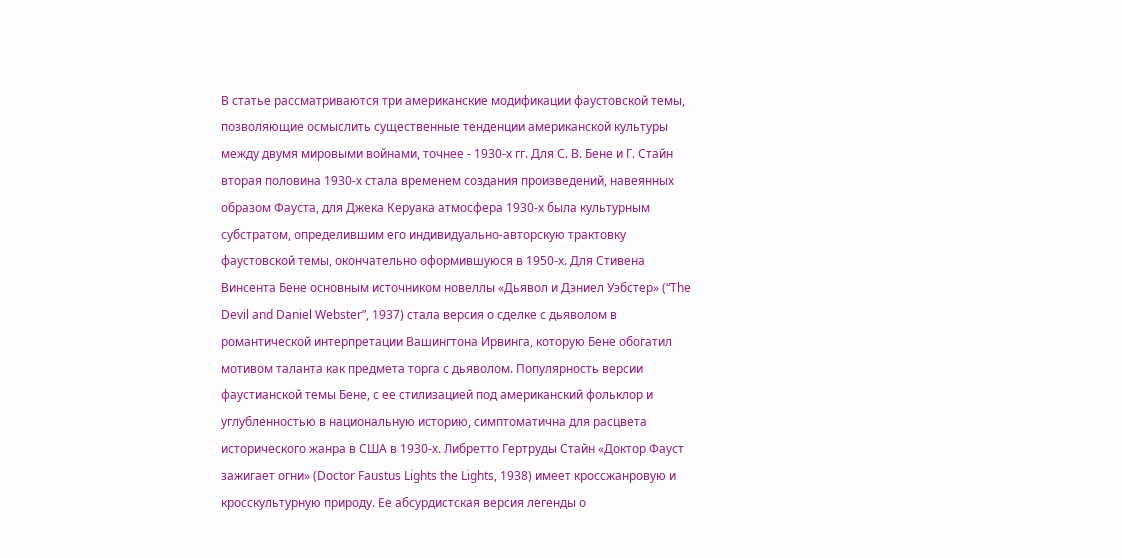В статье рассматриваются три американские модификации фаустовской темы, позволяющие осмыслить существенные тенденции американской культуры между двумя мировыми войнами, точнее - 1930-х гг. Для С. В. Бене и Г. Стайн вторая половина 1930-х стала временем создания произведений, навеянных образом Фауста, для Джека Керуака атмосфера 1930-х была культурным субстратом, определившим его индивидуально-авторскую трактовку фаустовской темы, окончательно оформившуюся в 1950-х. Для Стивена Винсента Бене основным источником новеллы «Дьявол и Дэниел Уэбстер» (“The Devil and Daniel Webster”, 1937) стала версия о сделке с дьяволом в романтической интерпретации Вашингтона Ирвинга, которую Бене обогатил мотивом таланта как предмета торга с дьяволом. Популярность версии фаустианской темы Бене, с ее стилизацией под американский фольклор и углубленностью в национальную историю, симптоматична для расцвета исторического жанра в США в 1930-х. Либретто Гертруды Стайн «Доктор Фауст зажигает огни» (Doctor Faustus Lights the Lights, 1938) имеет кроссжанровую и кросскультурную природу. Ее абсурдистская версия легенды о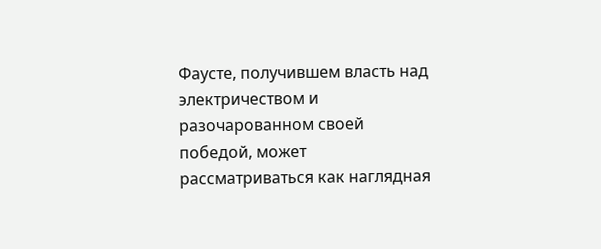Фаусте, получившем власть над электричеством и разочарованном своей победой, может рассматриваться как наглядная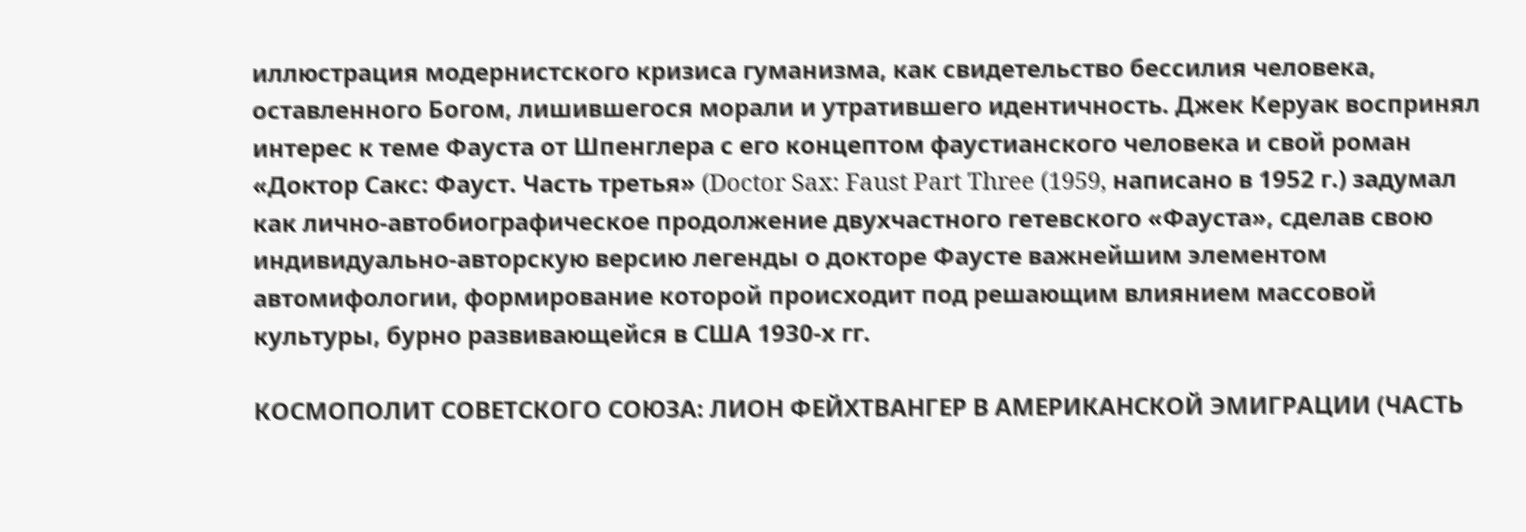иллюстрация модернистского кризиса гуманизма, как свидетельство бессилия человека, оставленного Богом, лишившегося морали и утратившего идентичность. Джек Керуак воспринял интерес к теме Фауста от Шпенглера с его концептом фаустианского человека и свой роман «Доктор Сакс: Фауст. Часть третья» (Doctor Sax: Faust Part Three (1959, написано в 1952 г.) задумал как лично-автобиографическое продолжение двухчастного гетевского «Фауста», сделав свою индивидуально-авторскую версию легенды о докторе Фаусте важнейшим элементом автомифологии, формирование которой происходит под решающим влиянием массовой культуры, бурно развивающейся в США 1930-х гг.

КОСМОПОЛИТ СОВЕТСКОГО СОЮЗА: ЛИОН ФЕЙХТВАНГЕР В АМЕРИКАНСКОЙ ЭМИГРАЦИИ (ЧАСТЬ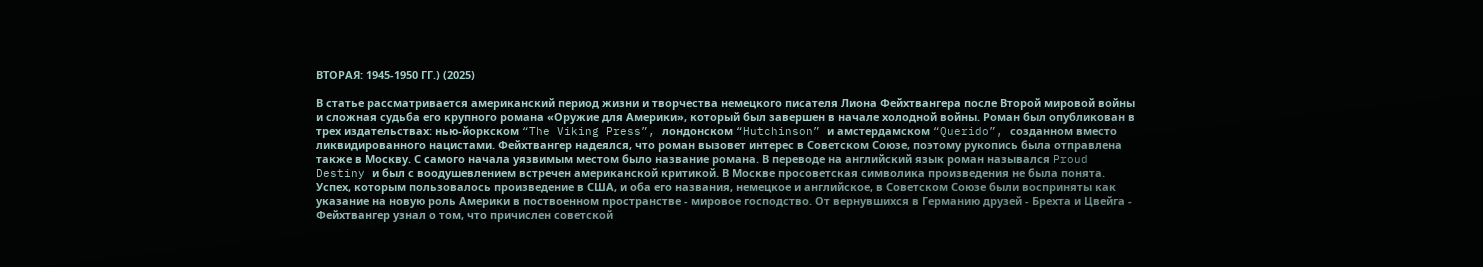ВТОРАЯ: 1945-1950 ГГ.) (2025)

В статье рассматривается американский период жизни и творчества немецкого писателя Лиона Фейхтвангера после Второй мировой войны и сложная судьба его крупного романа «Оружие для Америки», который был завершен в начале холодной войны. Роман был опубликован в трех издательствах: нью-йоркском “The Viking Press”, лондонском “Hutchinson” и амстердамском “Querido”, созданном вместо ликвидированного нацистами. Фейхтвангер надеялся, что роман вызовет интерес в Советском Союзе, поэтому рукопись была отправлена также в Москву. С самого начала уязвимым местом было название романа. В переводе на английский язык роман назывался Proud Destiny и был с воодушевлением встречен американской критикой. В Москве просоветская символика произведения не была понята. Успех, которым пользовалось произведение в США, и оба его названия, немецкое и английское, в Советском Союзе были восприняты как указание на новую роль Америки в поствоенном пространстве - мировое господство. От вернувшихся в Германию друзей - Брехта и Цвейга - Фейхтвангер узнал о том, что причислен советской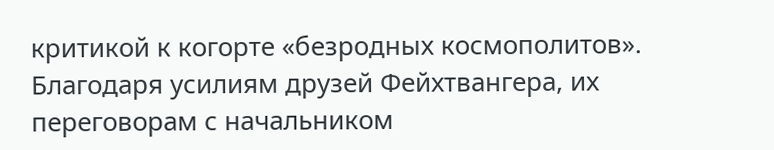критикой к когорте «безродных космополитов». Благодаря усилиям друзей Фейхтвангера, их переговорам с начальником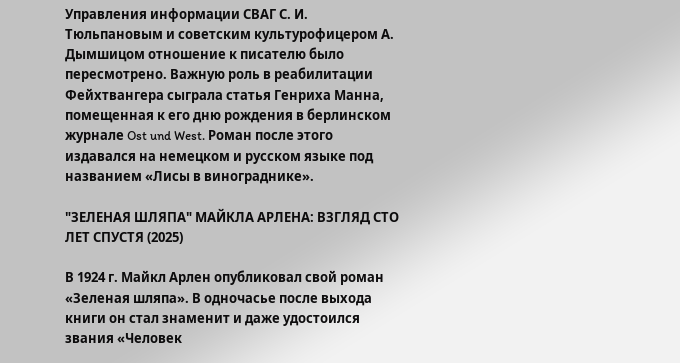Управления информации СВАГ С. И. Тюльпановым и советским культурофицером А. Дымшицом отношение к писателю было пересмотрено. Важную роль в реабилитации Фейхтвангера сыграла статья Генриха Манна, помещенная к его дню рождения в берлинском журнале Ost und West. Роман после этого издавался на немецком и русском языке под названием «Лисы в винограднике».

"ЗЕЛЕНАЯ ШЛЯПА" МАЙКЛА АРЛЕНА: ВЗГЛЯД СТО ЛЕТ СПУСТЯ (2025)

В 1924 г. Майкл Арлен опубликовал свой роман «Зеленая шляпа». В одночасье после выхода книги он стал знаменит и даже удостоился звания «Человек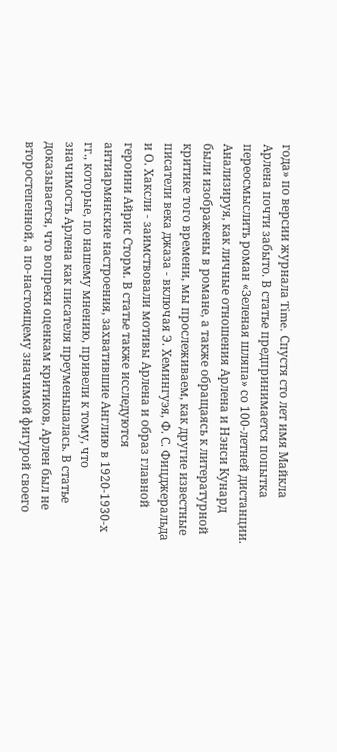года» по версии журнала Time. Спустя сто лет имя Майкла Арлена почти забыто. В статье предпринимается попытка переосмыслить роман «Зеленая шляпа» со 100-летней дистанции. Анализируя, как личные отношения Арлена и Нэнси Кунард были изображены в романе, а также обращаясь к литературной критике того времени, мы прослеживаем, как другие известные писатели века джаза - включая Э. Хемингуэя, Ф. С. Фицджеральда и О. Хаксли - заимствовали мотивы Арлена и образ главной героини Айрис Сторм. В статье также исследуются антиармянские настроения, захватившие Англию в 1920-1930-х гг., которые, по нашему мнению, привели к тому, что значимость Арлена как писателя преуменьшалась. В статье доказывается, что вопреки оценкам критиков, Арлен был не второстепенной, а по-настоящему значимой фигурой своего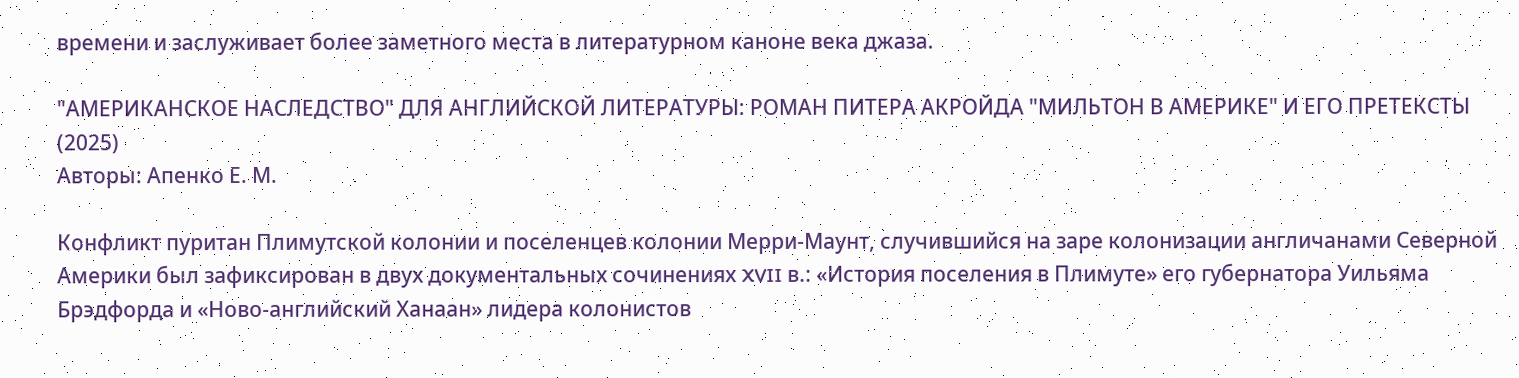времени и заслуживает более заметного места в литературном каноне века джаза.

"АМЕРИКАНСКОЕ НАСЛЕДСТВО" ДЛЯ АНГЛИЙСКОЙ ЛИТЕРАТУРЫ: РОМАН ПИТЕРА АКРОЙДА "МИЛЬТОН В АМЕРИКЕ" И ЕГО ПРЕТЕКСТЫ (2025)
Авторы: Апенко Е. М.

Конфликт пуритан Плимутской колонии и поселенцев колонии Мерри-Маунт, случившийся на заре колонизации англичанами Северной Америки был зафиксирован в двух документальных сочинениях XVII в.: «История поселения в Плимуте» его губернатора Уильяма Брэдфорда и «Ново-английский Ханаан» лидера колонистов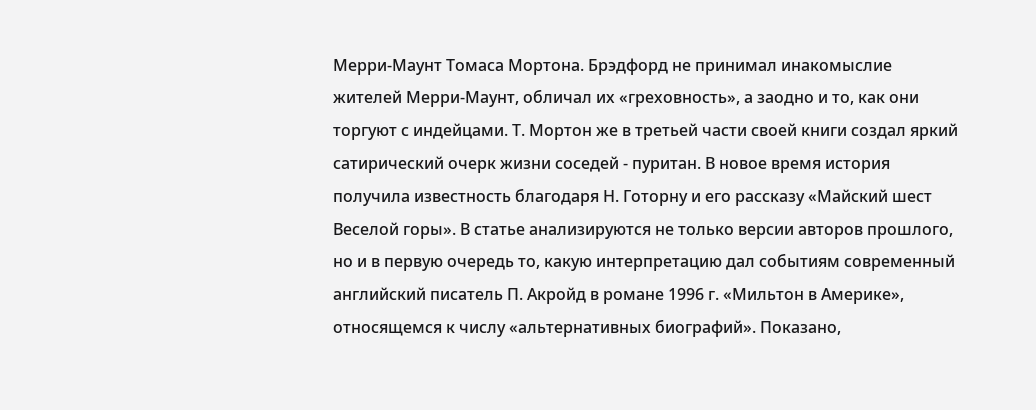Мерри-Маунт Томаса Мортона. Брэдфорд не принимал инакомыслие жителей Мерри-Маунт, обличал их «греховность», а заодно и то, как они торгуют с индейцами. Т. Мортон же в третьей части своей книги создал яркий сатирический очерк жизни соседей - пуритан. В новое время история получила известность благодаря Н. Готорну и его рассказу «Майский шест Веселой горы». В статье анализируются не только версии авторов прошлого, но и в первую очередь то, какую интерпретацию дал событиям современный английский писатель П. Акройд в романе 1996 г. «Мильтон в Америке», относящемся к числу «альтернативных биографий». Показано,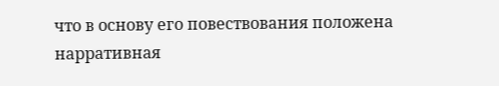что в основу его повествования положена нарративная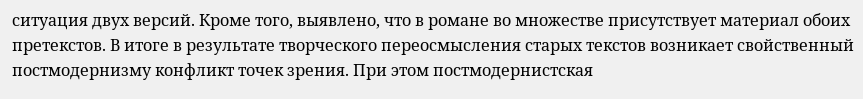ситуация двух версий. Кроме того, выявлено, что в романе во множестве присутствует материал обоих претекстов. В итоге в результате творческого переосмысления старых текстов возникает свойственный постмодернизму конфликт точек зрения. При этом постмодернистская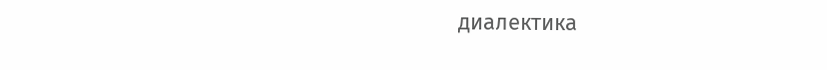диалектика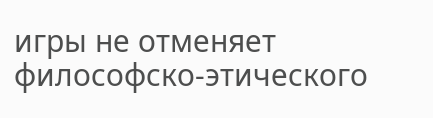игры не отменяет философско-этического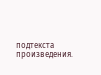подтекста произведения.